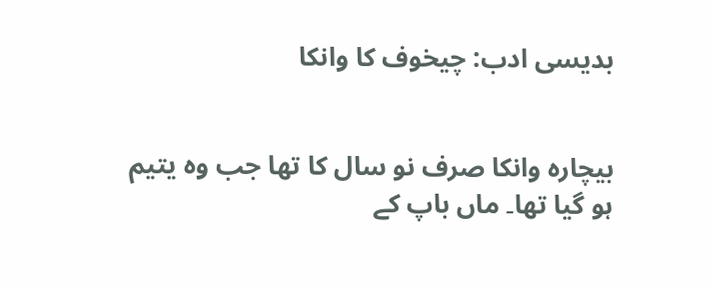بدیسی ادب: چیخوف کا وانکا


بیچارہ وانکا صرف نو سال کا تھا جب وہ یتیم ہو گیا تھا۔ ماں باپ کے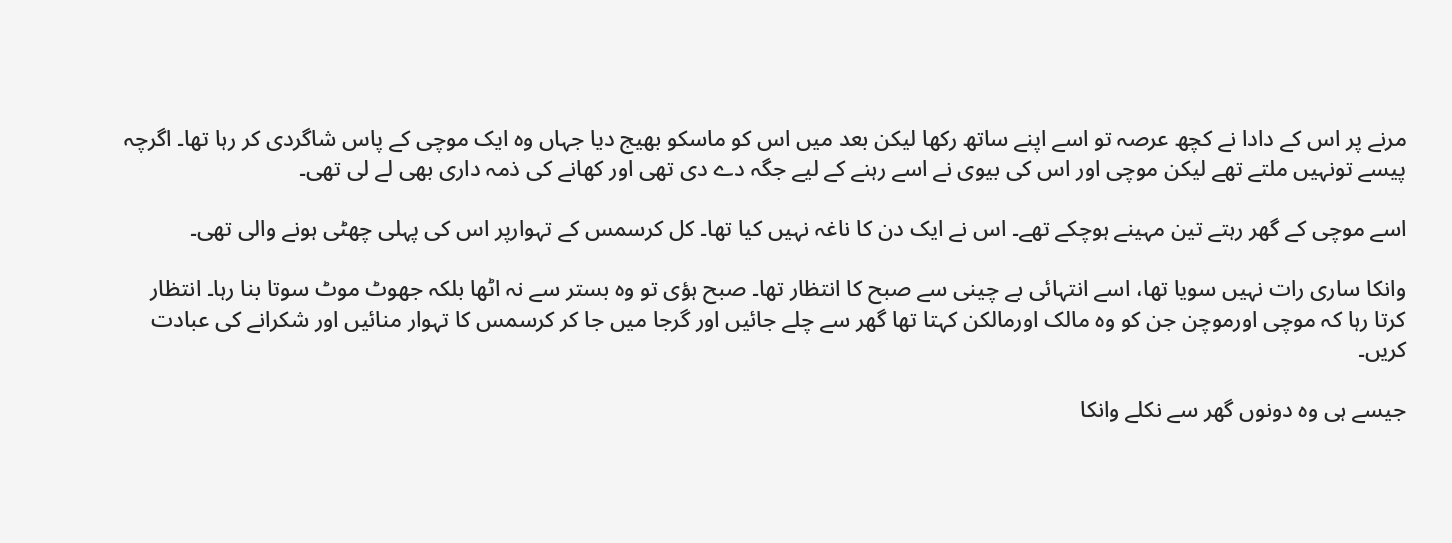مرنے پر اس کے دادا نے کچھ عرصہ تو اسے اپنے ساتھ رکھا لیکن بعد میں اس کو ماسکو بھیج دیا جہاں وہ ایک موچی کے پاس شاگردی کر رہا تھا۔ اگرچہ پیسے تونہیں ملتے تھے لیکن موچی اور اس کی بیوی نے اسے رہنے کے لیے جگہ دے دی تھی اور کھانے کی ذمہ داری بھی لے لی تھی۔

اسے موچی کے گھر رہتے تین مہینے ہوچکے تھے۔ اس نے ایک دن کا ناغہ نہیں کیا تھا۔ کل کرسمس کے تہوارپر اس کی پہلی چھٹی ہونے والی تھی۔

وانکا ساری رات نہیں سویا تھا، اسے انتہائی بے چینی سے صبح کا انتظار تھا۔ صبح ہؤی تو وہ بستر سے نہ اٹھا بلکہ جھوٹ موٹ سوتا بنا رہا۔ انتظار کرتا رہا کہ موچی اورموچن جن کو وہ مالک اورمالکن کہتا تھا گھر سے چلے جائیں اور گرجا میں جا کر کرسمس کا تہوار منائیں اور شکرانے کی عبادت کریں۔

جیسے ہی وہ دونوں گھر سے نکلے وانکا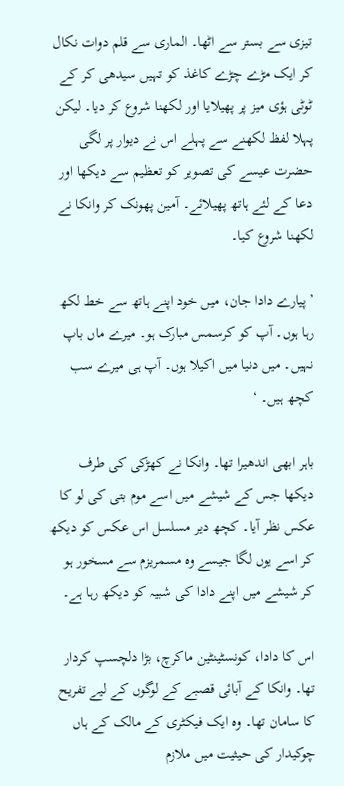تیزی سے بستر سے اٹھا۔ الماری سے قلم دوات نکال کر ایک مڑے چڑے کاغذ کو تہیں سیدھی کر کے ٹوٹی ہؤی میز پر پھیلایا اور لکھنا شروع کر دیا۔ لیکن پہلا لفظ لکھنے سے پہلے اس نے دیوار پر لگی حضرت عیسے کی تصویر کو تعظیم سے دیکھا اور دعا کے لئے ہاتھ پھیلائے۔ آمین پھونک کر وانکا نے لکھنا شروع کیا۔

’پیارے دادا جان، میں خود اپنے ہاتھ سے خط لکھ رہا ہوں۔ آپ کو کرسمس مبارک ہو۔ میرے ماں باپ نہیں۔ میں دنیا میں اکیلا ہوں۔ آپ ہی میرے سب کچھ ہیں۔ ‘

باہر ابھی اندھیرا تھا۔ وانکا نے کھڑکی کی طرف دیکھا جس کے شیشے میں اسے موم بتی کی لو کا عکس نظر آیا۔ کچھ دیر مسلسل اس عکس کو دیکھ کر اسے یوں لگا جیسے وہ مسمریزم سے مسخور ہو کر شیشے میں اپنے دادا کی شبیہ کو دیکھ رہا ہے۔

اس کا دادا، کونسٹینٹین ماکرچ، بڑا دلچسپ کردار تھا۔ وانکا کے آبائی قصبے کے لوگوں کے لیے تفریح کا سامان تھا۔ وہ ایک فیکٹری کے مالک کے ہاں چوکیدار کی حیثیت میں ملازم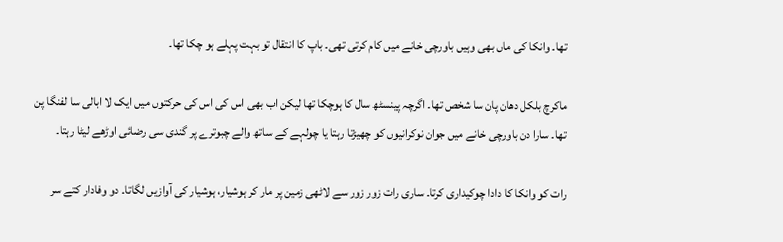تھا۔ وانکا کی ماں بھی وہیں باورچی خانے میں کام کرتی تھی۔ باپ کا انتقال تو بہت پہلے ہو چکا تھا۔

ماکرچ بلکل دھان پان سا شخص تھا۔ اگرچہ پینسٹھ سال کا ہوچکا تھا لیکن اب بھی اس کی اس کی حرکتوں میں ایک لا ابالی سا لفنگا پن تھا۔ سارا دن باورچی خانے میں جوان نوکرانیوں کو چھیڑتا رہتا یا چولہے کے ساتھ والے چبوترے پر گندی سی رضائی اوڑھے لیٹا رہتا۔

رات کو وانکا کا دادا چوکیداری کرتا۔ ساری رات زور زور سے لاٹھی زمین پر مار کر ہوشیار، ہوشیار کی آوازیں لگاتا۔ دو وفادار کتے سر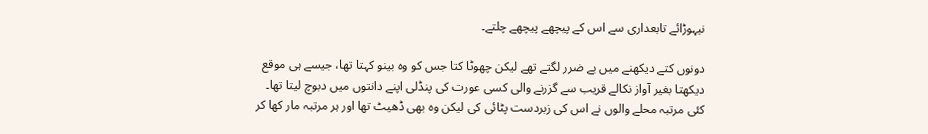نیہوڑائے تابعداری سے اس کے پیچھے پیچھے چلتے۔

دونوں کتے دیکھنے میں بے ضرر لگتے تھے لیکن چھوٹا کتا جس کو وہ بینو کہتا تھا، جیسے ہی موقع دیکھتا بغیر آواز نکالے قریب سے گزرنے والی کسی عورت کی پنڈلی اپنے دانتوں میں دبوچ لیتا تھا۔ کئی مرتبہ محلے والوں نے اس کی زبردست پٹائی کی لیکن وہ بھی ڈھیٹ تھا اور ہر مرتبہ مار کھا کر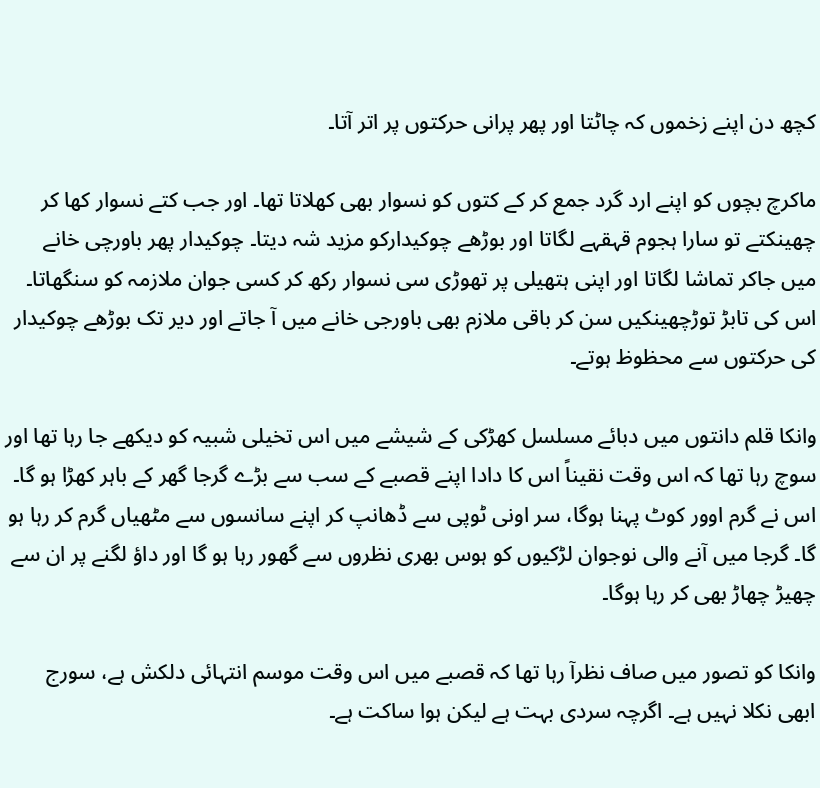کچھ دن اپنے زخموں کہ چاٹتا اور پھر پرانی حرکتوں پر اتر آتا۔

ماکرچ بچوں کو اپنے ارد گرد جمع کر کے کتوں کو نسوار بھی کھلاتا تھا۔ اور جب کتے نسوار کھا کر چھینکتے تو سارا ہجوم قہقہے لگاتا اور بوڑھے چوکیدارکو مزید شہ دیتا۔ چوکیدار پھر باورچی خانے میں جاکر تماشا لگاتا اور اپنی ہتھیلی پر تھوڑی سی نسوار رکھ کر کسی جوان ملازمہ کو سنگھاتا۔ اس کی تابڑ توڑچھینکیں سن کر باقی ملازم بھی باورجی خانے میں آ جاتے اور دیر تک بوڑھے چوکیدار کی حرکتوں سے محظوظ ہوتے۔

وانکا قلم دانتوں میں دبائے مسلسل کھڑکی کے شیشے میں اس تخیلی شبیہ کو دیکھے جا رہا تھا اور سوچ رہا تھا کہ اس وقت نقیناً اس کا دادا اپنے قصبے کے سب سے بڑے گرجا گھر کے باہر کھڑا ہو گا۔ اس نے گرم اوور کوٹ پہنا ہوگا، سر اونی ٹوپی سے ڈھانپ کر اپنے سانسوں سے مٹھیاں گرم کر رہا ہو گا۔ گرجا میں آنے والی نوجوان لڑکیوں کو ہوس بھری نظروں سے گھور رہا ہو گا اور داؤ لگنے پر ان سے چھیڑ چھاڑ بھی کر رہا ہوگا۔

وانکا کو تصور میں صاف نظرآ رہا تھا کہ قصبے میں اس وقت موسم انتہائی دلکش ہے، سورج ابھی نکلا نہیں ہے۔ اگرچہ سردی بہت ہے لیکن ہوا ساکت ہے۔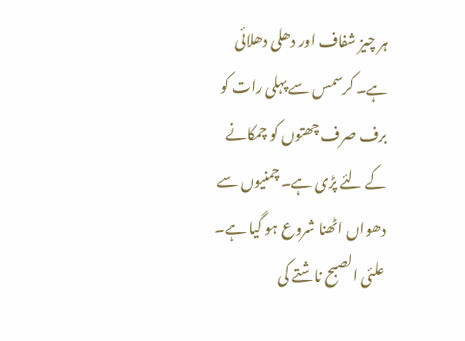ہر چیز شفاف اور دھلی دھلائی ہے۔ کرسمس سے پہلی رات کو برف صرف چھتوں کو چمکانے کے لئے پڑی ہے۔ چمنیوں سے دھواں اٹھنا شروع ہو گیا ہے۔ علئی الصبح ناشتے کی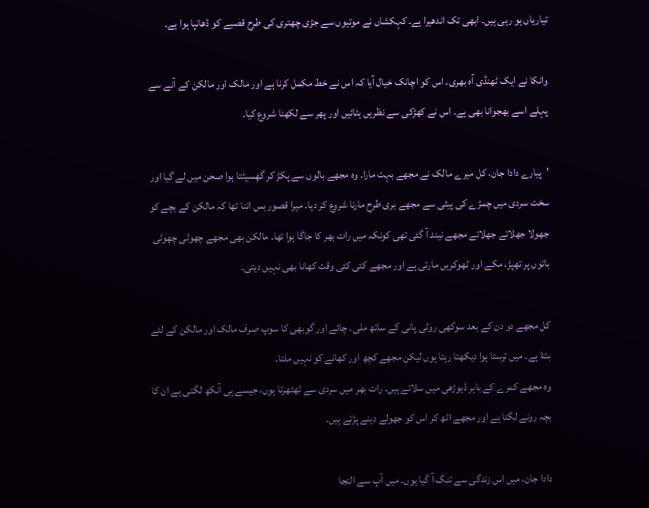تیاریاں ہو رہی ہیں۔ ابھی تک اندھیرا ہے۔ کہکشاں نے موتیوں سے جڑی چھتری کی طرح قصبے کو ڈھانپا ہوا ہے۔

وانکا نے ایک ٹھنڈی آہ بھری۔ اس کو اچانک خیال آیا کہ اس نے خط مکمل کرنا ہے اور مالک اور مالکن کے آنے سے پہلے اسے بھجوانا بھی ہے۔ اس نے کھڑکی سے نظریں ہٹائیں اور پھر سے لکھنا شروع کیا۔

’پیارے دادا جان، کل میرے مالک نے مجھے بہت مارا۔ وہ مجھے بالوں سے پکڑ کر گھسیٹتا ہوا صحن میں لے گیا اور سخت سردی میں چمڑے کی پیٹی سے مجھے بری طرح مارنا شروع کر دیا۔ میرا قصور بس اتنا تھا کہ مالکن کے بچے کو جھولا جھلاتے جھلاتے مجھے نیند آ گئی تھی کونکہ میں رات بھر کا جاگا ہوا تھا۔ مالکن بھی مجھے چھوٹی چھوٹی باتوں پر تھپڑ، مکے اور ٹھوکریں مارتی ہے اور مجھے کئی کئی وقت کھانا بھی نہیں دیتی۔

کل مجھے دو دن کے بعد سوکھی روٹی پانی کے ساتھ ملی۔ چائے اور گوبھی کا سوپ صرف مالک اور مالکن کے لئے بنتا ہے۔ میں ترستا ہوا دیکھتا رہتا ہوں لیکن مجھے کچھ اور کھانے کو نہیں ملتا۔
وہ مجھے کمرے کے باہر ڈیوڑھی میں سلاتے ہیں۔ رات بھر میں سردی سے ٹھٹھرتا ہوں، جیسے ہی آنکھ لگتی ہے ان کا بچہ رونے لگتا ہے اور مجھے اٹھ کر اس کو جھولے دینے پڑتے ہیں۔

دادا جان، میں اس زندگی سے تنگ آ گیا ہوں۔ میں آپ سے التجا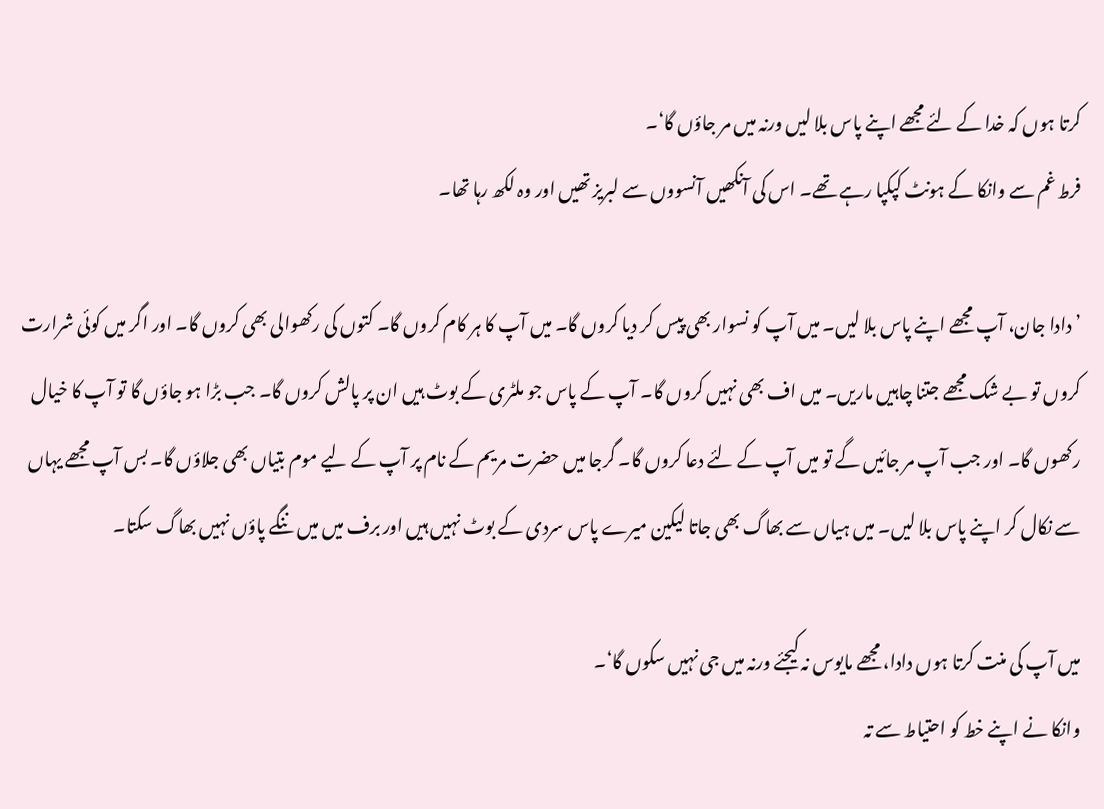کرتا ہوں کہ خدا کے لئے مجھے اپنے پاس بلا لیں ورنہ میں مر جاؤں گا‘۔
فرط غم سے وانکا کے ہونٹ کپکپا رہے تھے۔ اس کی آنکھیں آنسووں سے لبریز تھیں اور وہ لکھ رہا تھا۔

’دادا جان، آپ مجھے اپنے پاس بلا لیں۔ میں آپ کو نسوار بھی پیس کر دیا کروں گا۔ میں آپ کا ہر کام کروں گا۔ کتوں کی رکھوالی بھی کروں گا۔ اور اگر میں کوئی شرارت کروں تو بے شک مجھے جتنا چاہیں ماریں۔ میں اف بھی نہیں کروں گا۔ آپ کے پاس جو ملٹری کے بوٹ ہیں ان پر پالش کروں گا۔ جب بڑا ہو جاؤں گا تو آپ کا خیال رکھوں گا۔ اور جب آپ مر جائیں گے تو میں آپ کے لئے دعا کروں گا۔ گرجا میں حضرت مریم کے نام پر آپ کے لیے موم بتیاں بھی جلاؤں گا۔ بس آپ مجھے یہاں سے نکال کر اپنے پاس بلا لیں۔ میں ہیاں سے بھاگ بھی جاتا لیکین میرے پاس سردی کے بوٹ نہیں ہیں اور برف میں میں ننگے پاؤں نہیں بھاگ سکتا۔

میں آپ کی منت کرتا ہوں دادا، مجھے مایوس نہ کیجئے ورنہ میں جی نہیں سکوں گا‘۔
وانکا نے اپنے خط کو احتیاط سے تہ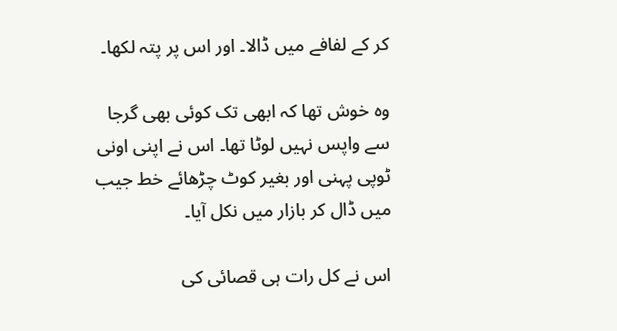کر کے لفافے میں ڈالا۔ اور اس پر پتہ لکھا۔

وہ خوش تھا کہ ابھی تک کوئی بھی گرجا سے واپس نہیں لوٹا تھا۔ اس نے اپنی اونی ٹوپی پہنی اور بغیر کوٹ چڑھائے خط جیب میں ڈال کر بازار میں نکل آیا۔

اس نے کل رات ہی قصائی کی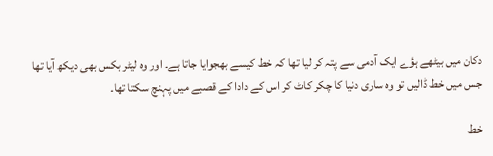دکان میں بیٹھے ہؤے ایک آدمی سے پتہ کر لیا تھا کہ خط کیسے بھجوایا جاتا ہے۔ اور وہ لیٹر بکس بھی دیکھ آیا تھا جس میں خط ڈالیں تو وہ ساری دنیا کا چکر کاٹ کر اس کے دادا کے قصبے میں پہنچ سکتا تھا۔

خط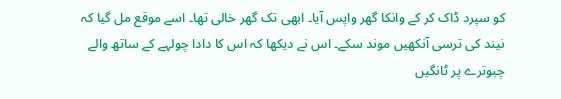کو سپرد ڈاک کر کے وانکا گھر واپس آیا۔ ابھی تک گھر خالی تھا۔ اسے موقع مل گیا کہ نیند کی ترسی آنکھیں موند سکے۔ اس نے دیکھا کہ اس کا دادا چولہے کے ساتھ والے چبوترے پر ٹانگیں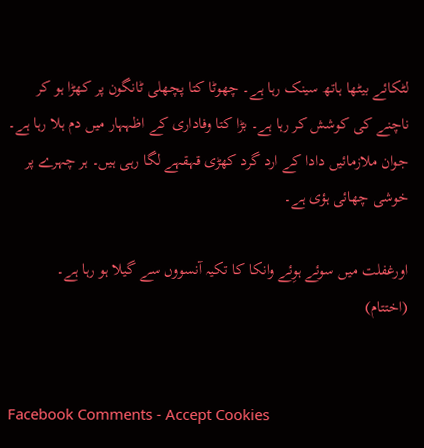لٹکائے بیٹھا ہاتھ سینک رہا ہے۔ چھوٹا کتا پچھلی ٹانگون پر کھڑا ہو کر ناچنے کی کوشش کر رہا ہے۔ بڑا کتا وفاداری کے اظہہار میں دم ہلا رہا ہے۔ جوان ملازمائیں دادا کے ارد گرد کھڑی قہقہے لگا رہی ہیں۔ ہر چہرے پر خوشی چھائی ہؤی ہے۔

اورغفلت میں سوئے ہوِئے وانکا کا تکیہ آنسووں سے گیلا ہو رہا ہے۔
(اختتام)


Facebook Comments - Accept Cookies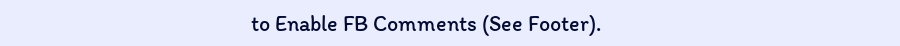to Enable FB Comments (See Footer).